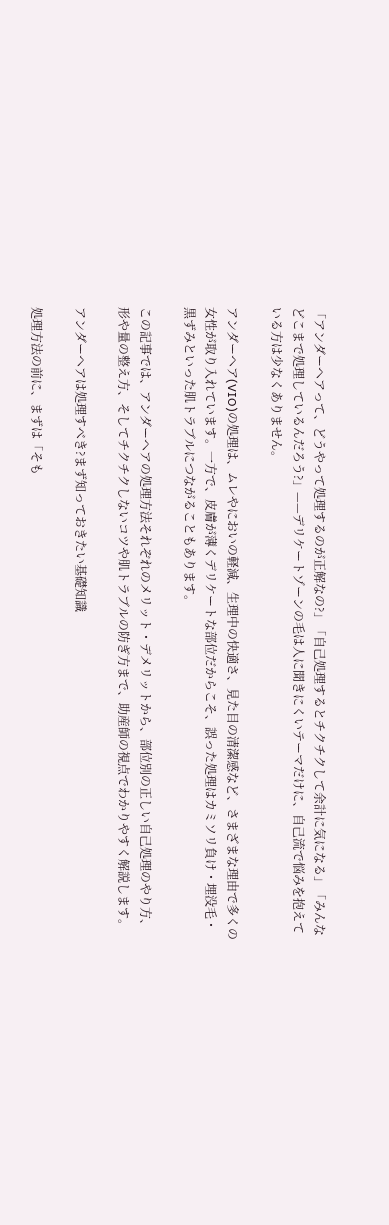「アンダーヘアって、どうやって処理するのが正解なの?」「自己処理するとチクチクして余計に気になる」「みんなどこまで処理しているんだろう?」——デリケートゾーンの毛は人に聞きにくいテーマだけに、自己流で悩みを抱えている方は少なくありません。

アンダーヘア(VIO)の処理は、ムレやにおいの軽減、生理中の快適さ、見た目の清潔感など、さまざまな理由で多くの女性が取り入れています。一方で、皮膚が薄くデリケートな部位だからこそ、誤った処理はカミソリ負け・埋没毛・黒ずみといった肌トラブルにつながることもあります。

この記事では、アンダーヘアの処理方法それぞれのメリット・デメリットから、部位別の正しい自己処理のやり方、形や量の整え方、そしてチクチクしないコツや肌トラブルの防ぎ方まで、助産師の視点でわかりやすく解説します。

アンダーヘアは処理すべき?まず知っておきたい基礎知識

処理方法の前に、まずは「そも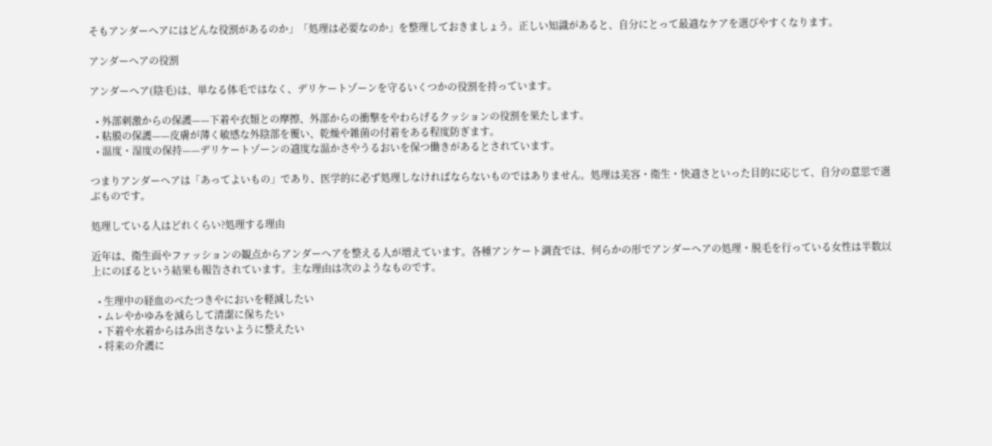そもアンダーヘアにはどんな役割があるのか」「処理は必要なのか」を整理しておきましょう。正しい知識があると、自分にとって最適なケアを選びやすくなります。

アンダーヘアの役割

アンダーヘア(陰毛)は、単なる体毛ではなく、デリケートゾーンを守るいくつかの役割を持っています。

  • 外部刺激からの保護——下着や衣類との摩擦、外部からの衝撃をやわらげるクッションの役割を果たします。
  • 粘膜の保護——皮膚が薄く敏感な外陰部を覆い、乾燥や雑菌の付着をある程度防ぎます。
  • 温度・湿度の保持——デリケートゾーンの適度な温かさやうるおいを保つ働きがあるとされています。

つまりアンダーヘアは「あってよいもの」であり、医学的に必ず処理しなければならないものではありません。処理は美容・衛生・快適さといった目的に応じて、自分の意思で選ぶものです。

処理している人はどれくらい?処理する理由

近年は、衛生面やファッションの観点からアンダーヘアを整える人が増えています。各種アンケート調査では、何らかの形でアンダーヘアの処理・脱毛を行っている女性は半数以上にのぼるという結果も報告されています。主な理由は次のようなものです。

  • 生理中の経血のべたつきやにおいを軽減したい
  • ムレやかゆみを減らして清潔に保ちたい
  • 下着や水着からはみ出さないように整えたい
  • 将来の介護に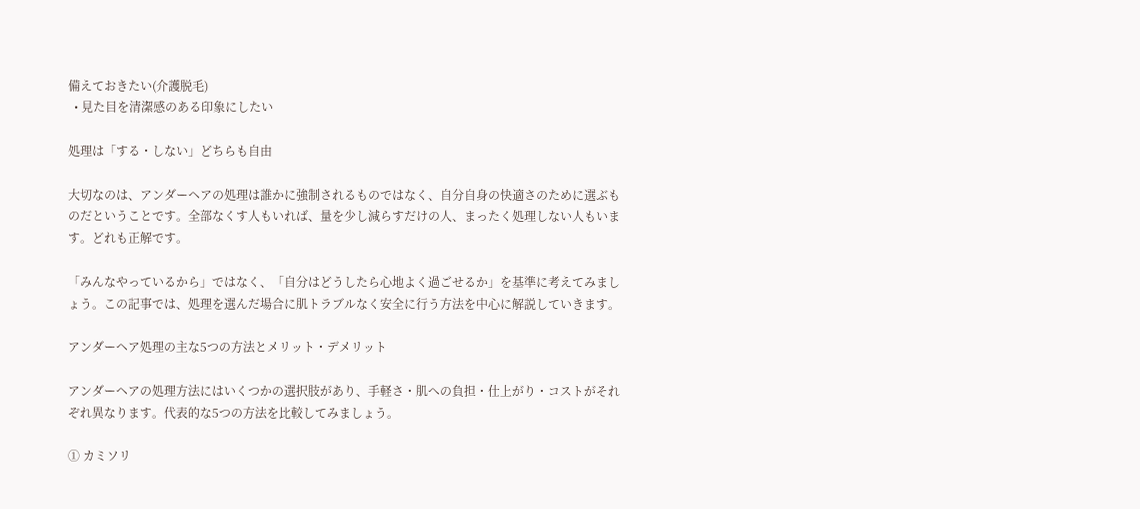備えておきたい(介護脱毛)
  • 見た目を清潔感のある印象にしたい

処理は「する・しない」どちらも自由

大切なのは、アンダーヘアの処理は誰かに強制されるものではなく、自分自身の快適さのために選ぶものだということです。全部なくす人もいれば、量を少し減らすだけの人、まったく処理しない人もいます。どれも正解です。

「みんなやっているから」ではなく、「自分はどうしたら心地よく過ごせるか」を基準に考えてみましょう。この記事では、処理を選んだ場合に肌トラブルなく安全に行う方法を中心に解説していきます。

アンダーヘア処理の主な5つの方法とメリット・デメリット

アンダーヘアの処理方法にはいくつかの選択肢があり、手軽さ・肌への負担・仕上がり・コストがそれぞれ異なります。代表的な5つの方法を比較してみましょう。

① カミソリ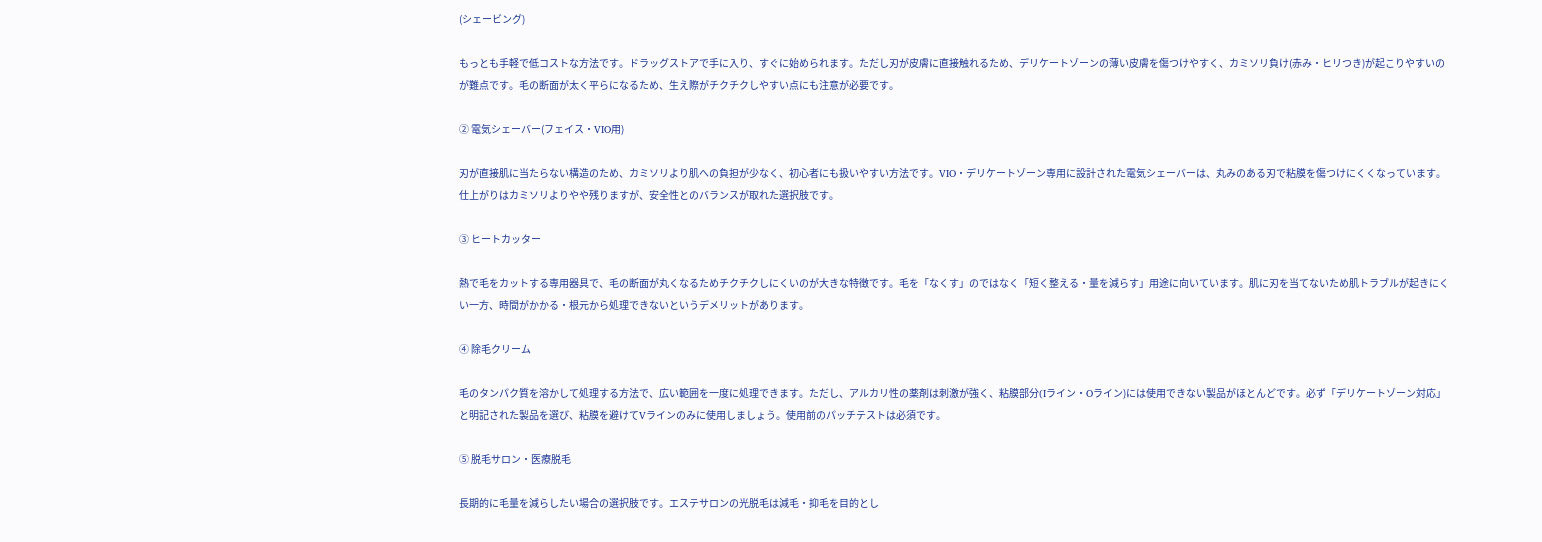(シェービング)

もっとも手軽で低コストな方法です。ドラッグストアで手に入り、すぐに始められます。ただし刃が皮膚に直接触れるため、デリケートゾーンの薄い皮膚を傷つけやすく、カミソリ負け(赤み・ヒリつき)が起こりやすいのが難点です。毛の断面が太く平らになるため、生え際がチクチクしやすい点にも注意が必要です。

② 電気シェーバー(フェイス・VIO用)

刃が直接肌に当たらない構造のため、カミソリより肌への負担が少なく、初心者にも扱いやすい方法です。VIO・デリケートゾーン専用に設計された電気シェーバーは、丸みのある刃で粘膜を傷つけにくくなっています。仕上がりはカミソリよりやや残りますが、安全性とのバランスが取れた選択肢です。

③ ヒートカッター

熱で毛をカットする専用器具で、毛の断面が丸くなるためチクチクしにくいのが大きな特徴です。毛を「なくす」のではなく「短く整える・量を減らす」用途に向いています。肌に刃を当てないため肌トラブルが起きにくい一方、時間がかかる・根元から処理できないというデメリットがあります。

④ 除毛クリーム

毛のタンパク質を溶かして処理する方法で、広い範囲を一度に処理できます。ただし、アルカリ性の薬剤は刺激が強く、粘膜部分(Iライン・Oライン)には使用できない製品がほとんどです。必ず「デリケートゾーン対応」と明記された製品を選び、粘膜を避けてVラインのみに使用しましょう。使用前のパッチテストは必須です。

⑤ 脱毛サロン・医療脱毛

長期的に毛量を減らしたい場合の選択肢です。エステサロンの光脱毛は減毛・抑毛を目的とし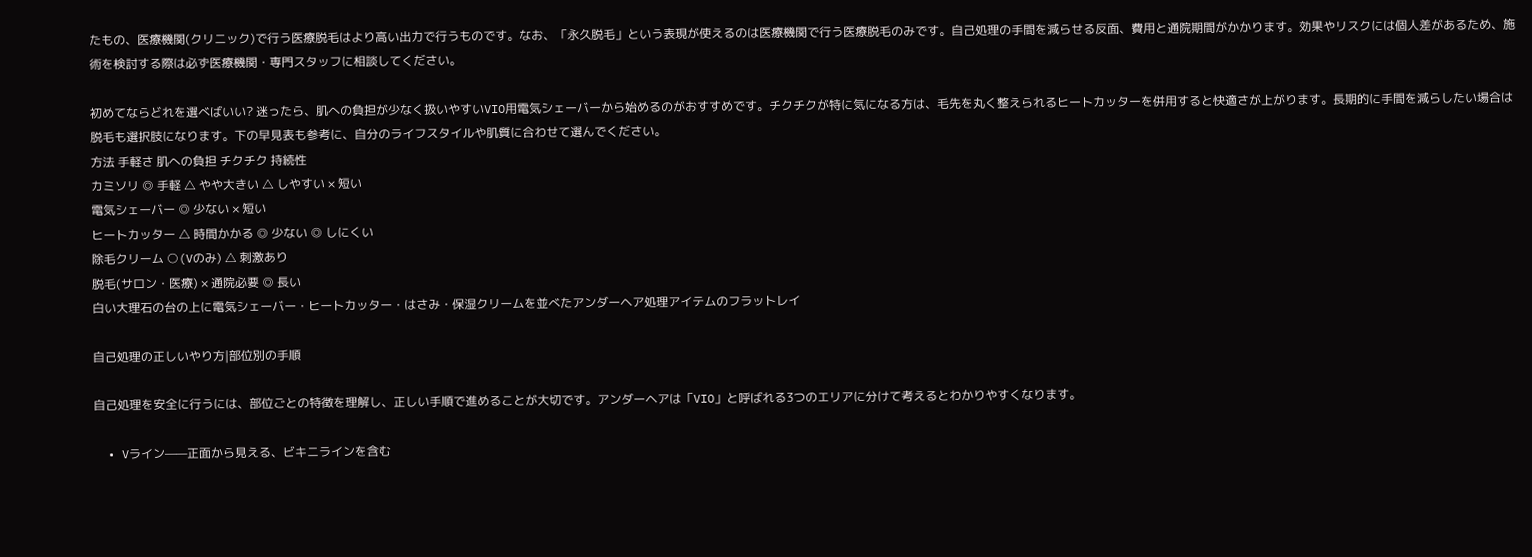たもの、医療機関(クリニック)で行う医療脱毛はより高い出力で行うものです。なお、「永久脱毛」という表現が使えるのは医療機関で行う医療脱毛のみです。自己処理の手間を減らせる反面、費用と通院期間がかかります。効果やリスクには個人差があるため、施術を検討する際は必ず医療機関・専門スタッフに相談してください。

初めてならどれを選べばいい? 迷ったら、肌への負担が少なく扱いやすいVIO用電気シェーバーから始めるのがおすすめです。チクチクが特に気になる方は、毛先を丸く整えられるヒートカッターを併用すると快適さが上がります。長期的に手間を減らしたい場合は脱毛も選択肢になります。下の早見表も参考に、自分のライフスタイルや肌質に合わせて選んでください。
方法 手軽さ 肌への負担 チクチク 持続性
カミソリ ◎ 手軽 △ やや大きい △ しやすい × 短い
電気シェーバー ◎ 少ない × 短い
ヒートカッター △ 時間かかる ◎ 少ない ◎ しにくい
除毛クリーム ○(Vのみ) △ 刺激あり
脱毛(サロン・医療) × 通院必要 ◎ 長い
白い大理石の台の上に電気シェーバー・ヒートカッター・はさみ・保湿クリームを並べたアンダーヘア処理アイテムのフラットレイ

自己処理の正しいやり方|部位別の手順

自己処理を安全に行うには、部位ごとの特徴を理解し、正しい手順で進めることが大切です。アンダーヘアは「VIO」と呼ばれる3つのエリアに分けて考えるとわかりやすくなります。

  • Vライン——正面から見える、ビキニラインを含む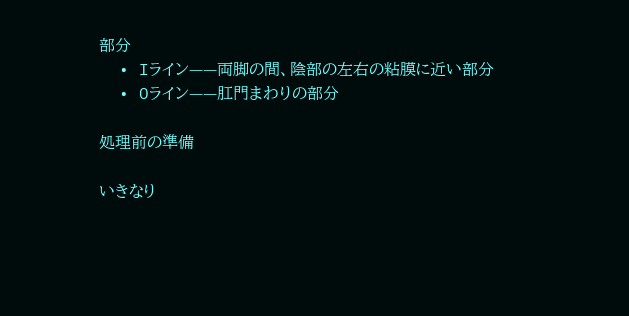部分
  • Iライン——両脚の間、陰部の左右の粘膜に近い部分
  • Oライン——肛門まわりの部分

処理前の準備

いきなり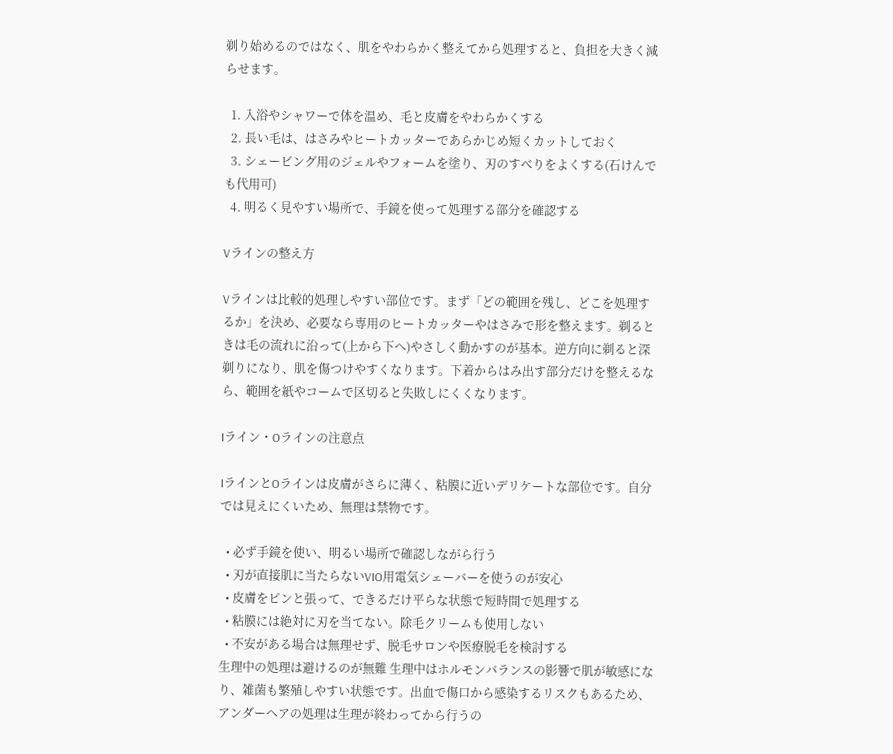剃り始めるのではなく、肌をやわらかく整えてから処理すると、負担を大きく減らせます。

  1. 入浴やシャワーで体を温め、毛と皮膚をやわらかくする
  2. 長い毛は、はさみやヒートカッターであらかじめ短くカットしておく
  3. シェービング用のジェルやフォームを塗り、刃のすべりをよくする(石けんでも代用可)
  4. 明るく見やすい場所で、手鏡を使って処理する部分を確認する

Vラインの整え方

Vラインは比較的処理しやすい部位です。まず「どの範囲を残し、どこを処理するか」を決め、必要なら専用のヒートカッターやはさみで形を整えます。剃るときは毛の流れに沿って(上から下へ)やさしく動かすのが基本。逆方向に剃ると深剃りになり、肌を傷つけやすくなります。下着からはみ出す部分だけを整えるなら、範囲を紙やコームで区切ると失敗しにくくなります。

Iライン・Oラインの注意点

IラインとOラインは皮膚がさらに薄く、粘膜に近いデリケートな部位です。自分では見えにくいため、無理は禁物です。

  • 必ず手鏡を使い、明るい場所で確認しながら行う
  • 刃が直接肌に当たらないVIO用電気シェーバーを使うのが安心
  • 皮膚をピンと張って、できるだけ平らな状態で短時間で処理する
  • 粘膜には絶対に刃を当てない。除毛クリームも使用しない
  • 不安がある場合は無理せず、脱毛サロンや医療脱毛を検討する
生理中の処理は避けるのが無難 生理中はホルモンバランスの影響で肌が敏感になり、雑菌も繁殖しやすい状態です。出血で傷口から感染するリスクもあるため、アンダーヘアの処理は生理が終わってから行うの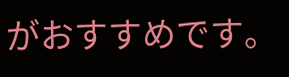がおすすめです。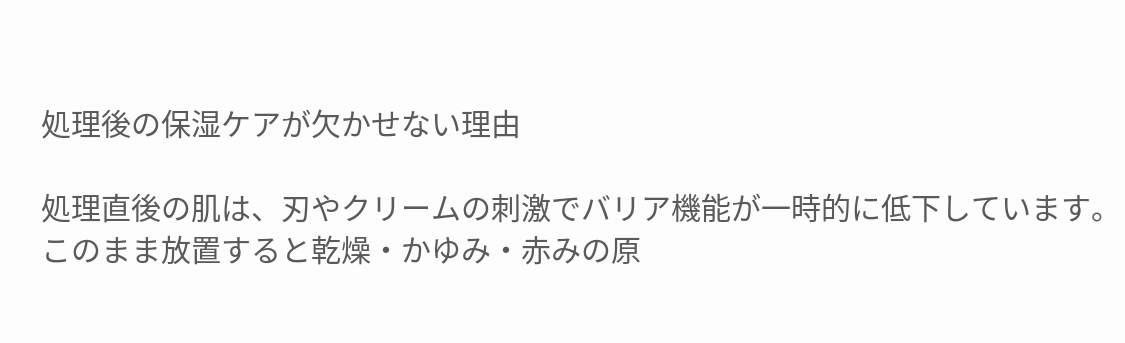処理後の保湿ケアが欠かせない理由

処理直後の肌は、刃やクリームの刺激でバリア機能が一時的に低下しています。このまま放置すると乾燥・かゆみ・赤みの原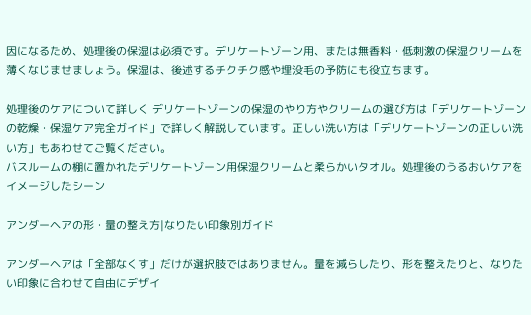因になるため、処理後の保湿は必須です。デリケートゾーン用、または無香料・低刺激の保湿クリームを薄くなじませましょう。保湿は、後述するチクチク感や埋没毛の予防にも役立ちます。

処理後のケアについて詳しく デリケートゾーンの保湿のやり方やクリームの選び方は「デリケートゾーンの乾燥・保湿ケア完全ガイド」で詳しく解説しています。正しい洗い方は「デリケートゾーンの正しい洗い方」もあわせてご覧ください。
バスルームの棚に置かれたデリケートゾーン用保湿クリームと柔らかいタオル。処理後のうるおいケアをイメージしたシーン

アンダーヘアの形・量の整え方|なりたい印象別ガイド

アンダーヘアは「全部なくす」だけが選択肢ではありません。量を減らしたり、形を整えたりと、なりたい印象に合わせて自由にデザイ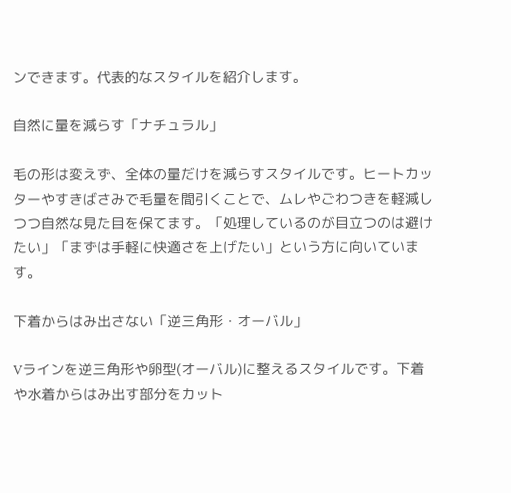ンできます。代表的なスタイルを紹介します。

自然に量を減らす「ナチュラル」

毛の形は変えず、全体の量だけを減らすスタイルです。ヒートカッターやすきばさみで毛量を間引くことで、ムレやごわつきを軽減しつつ自然な見た目を保てます。「処理しているのが目立つのは避けたい」「まずは手軽に快適さを上げたい」という方に向いています。

下着からはみ出さない「逆三角形・オーバル」

Vラインを逆三角形や卵型(オーバル)に整えるスタイルです。下着や水着からはみ出す部分をカット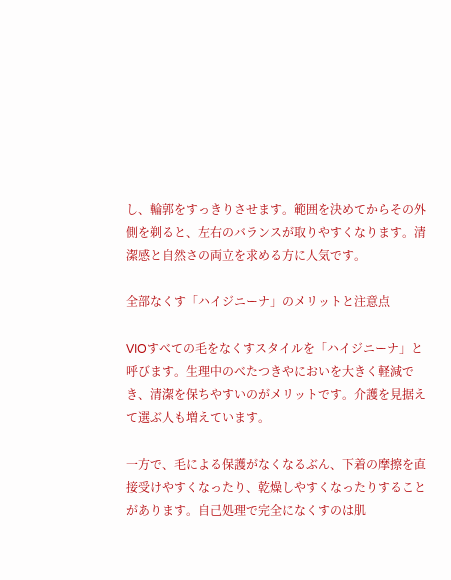し、輪郭をすっきりさせます。範囲を決めてからその外側を剃ると、左右のバランスが取りやすくなります。清潔感と自然さの両立を求める方に人気です。

全部なくす「ハイジニーナ」のメリットと注意点

VIOすべての毛をなくすスタイルを「ハイジニーナ」と呼びます。生理中のべたつきやにおいを大きく軽減でき、清潔を保ちやすいのがメリットです。介護を見据えて選ぶ人も増えています。

一方で、毛による保護がなくなるぶん、下着の摩擦を直接受けやすくなったり、乾燥しやすくなったりすることがあります。自己処理で完全になくすのは肌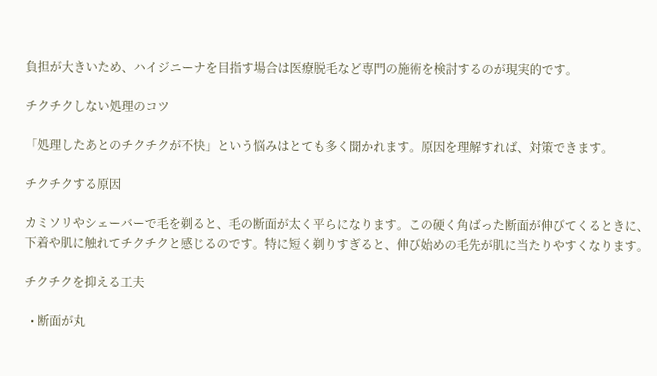負担が大きいため、ハイジニーナを目指す場合は医療脱毛など専門の施術を検討するのが現実的です。

チクチクしない処理のコツ

「処理したあとのチクチクが不快」という悩みはとても多く聞かれます。原因を理解すれば、対策できます。

チクチクする原因

カミソリやシェーバーで毛を剃ると、毛の断面が太く平らになります。この硬く角ばった断面が伸びてくるときに、下着や肌に触れてチクチクと感じるのです。特に短く剃りすぎると、伸び始めの毛先が肌に当たりやすくなります。

チクチクを抑える工夫

  • 断面が丸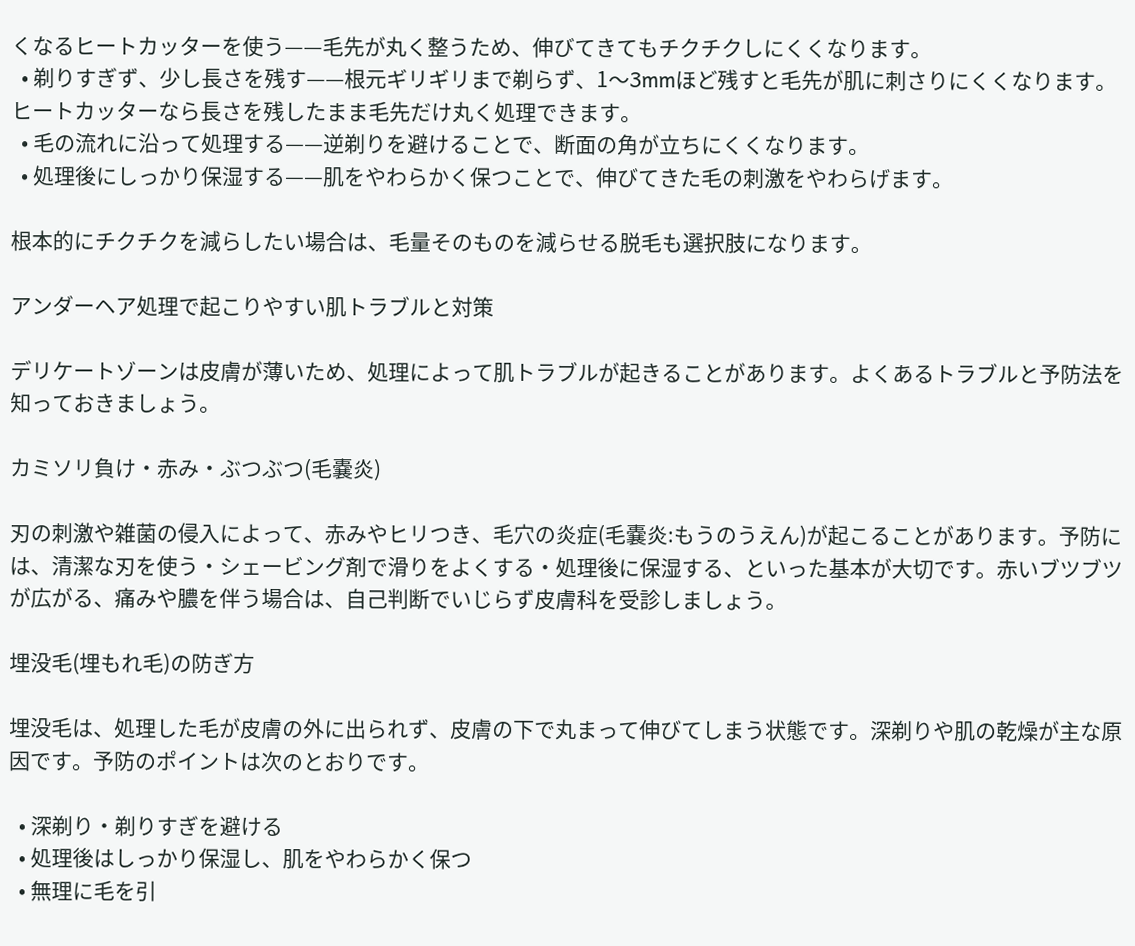くなるヒートカッターを使う——毛先が丸く整うため、伸びてきてもチクチクしにくくなります。
  • 剃りすぎず、少し長さを残す——根元ギリギリまで剃らず、1〜3mmほど残すと毛先が肌に刺さりにくくなります。ヒートカッターなら長さを残したまま毛先だけ丸く処理できます。
  • 毛の流れに沿って処理する——逆剃りを避けることで、断面の角が立ちにくくなります。
  • 処理後にしっかり保湿する——肌をやわらかく保つことで、伸びてきた毛の刺激をやわらげます。

根本的にチクチクを減らしたい場合は、毛量そのものを減らせる脱毛も選択肢になります。

アンダーヘア処理で起こりやすい肌トラブルと対策

デリケートゾーンは皮膚が薄いため、処理によって肌トラブルが起きることがあります。よくあるトラブルと予防法を知っておきましょう。

カミソリ負け・赤み・ぶつぶつ(毛嚢炎)

刃の刺激や雑菌の侵入によって、赤みやヒリつき、毛穴の炎症(毛嚢炎:もうのうえん)が起こることがあります。予防には、清潔な刃を使う・シェービング剤で滑りをよくする・処理後に保湿する、といった基本が大切です。赤いブツブツが広がる、痛みや膿を伴う場合は、自己判断でいじらず皮膚科を受診しましょう。

埋没毛(埋もれ毛)の防ぎ方

埋没毛は、処理した毛が皮膚の外に出られず、皮膚の下で丸まって伸びてしまう状態です。深剃りや肌の乾燥が主な原因です。予防のポイントは次のとおりです。

  • 深剃り・剃りすぎを避ける
  • 処理後はしっかり保湿し、肌をやわらかく保つ
  • 無理に毛を引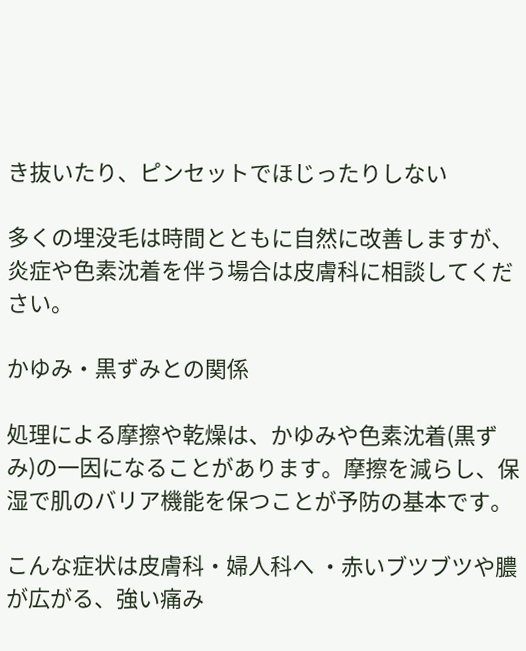き抜いたり、ピンセットでほじったりしない

多くの埋没毛は時間とともに自然に改善しますが、炎症や色素沈着を伴う場合は皮膚科に相談してください。

かゆみ・黒ずみとの関係

処理による摩擦や乾燥は、かゆみや色素沈着(黒ずみ)の一因になることがあります。摩擦を減らし、保湿で肌のバリア機能を保つことが予防の基本です。

こんな症状は皮膚科・婦人科へ ・赤いブツブツや膿が広がる、強い痛み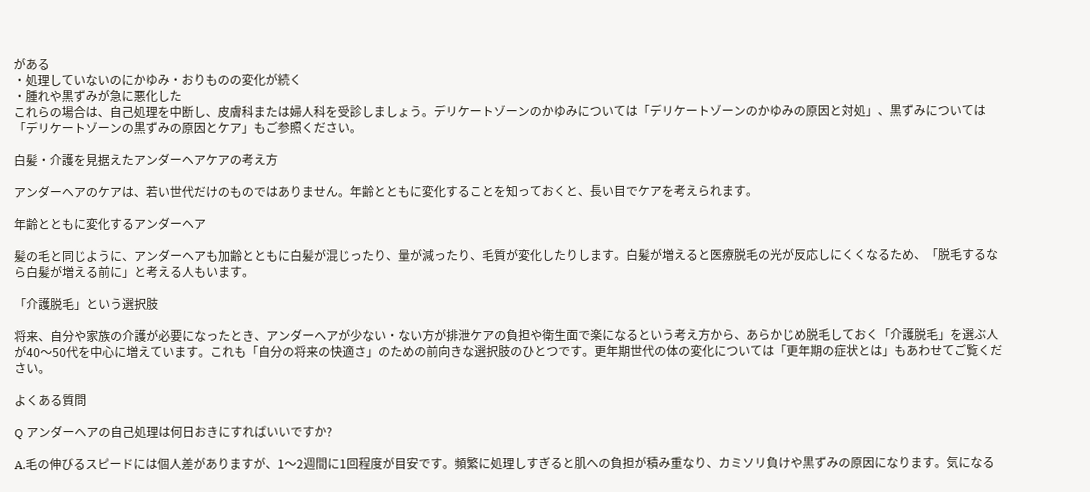がある
・処理していないのにかゆみ・おりものの変化が続く
・腫れや黒ずみが急に悪化した
これらの場合は、自己処理を中断し、皮膚科または婦人科を受診しましょう。デリケートゾーンのかゆみについては「デリケートゾーンのかゆみの原因と対処」、黒ずみについては「デリケートゾーンの黒ずみの原因とケア」もご参照ください。

白髪・介護を見据えたアンダーヘアケアの考え方

アンダーヘアのケアは、若い世代だけのものではありません。年齢とともに変化することを知っておくと、長い目でケアを考えられます。

年齢とともに変化するアンダーヘア

髪の毛と同じように、アンダーヘアも加齢とともに白髪が混じったり、量が減ったり、毛質が変化したりします。白髪が増えると医療脱毛の光が反応しにくくなるため、「脱毛するなら白髪が増える前に」と考える人もいます。

「介護脱毛」という選択肢

将来、自分や家族の介護が必要になったとき、アンダーヘアが少ない・ない方が排泄ケアの負担や衛生面で楽になるという考え方から、あらかじめ脱毛しておく「介護脱毛」を選ぶ人が40〜50代を中心に増えています。これも「自分の将来の快適さ」のための前向きな選択肢のひとつです。更年期世代の体の変化については「更年期の症状とは」もあわせてご覧ください。

よくある質問

Q アンダーヘアの自己処理は何日おきにすればいいですか?

A.毛の伸びるスピードには個人差がありますが、1〜2週間に1回程度が目安です。頻繁に処理しすぎると肌への負担が積み重なり、カミソリ負けや黒ずみの原因になります。気になる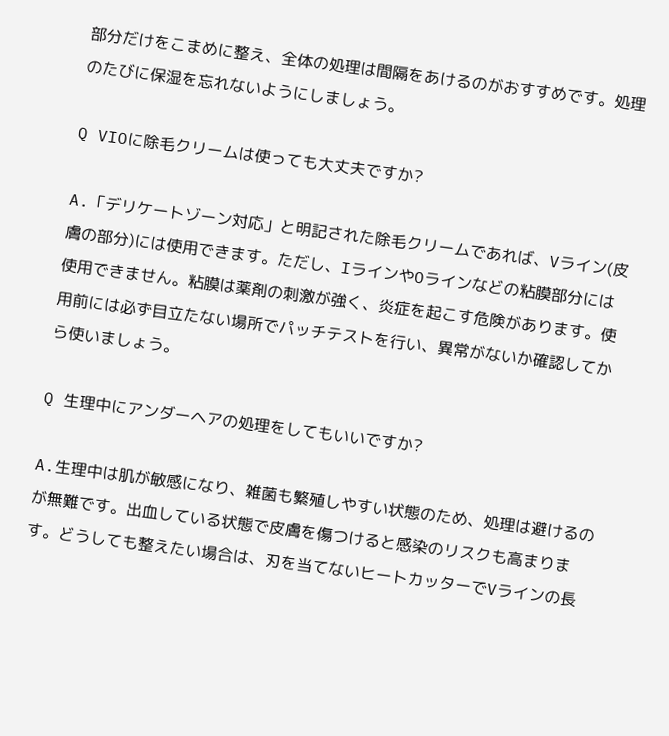部分だけをこまめに整え、全体の処理は間隔をあけるのがおすすめです。処理のたびに保湿を忘れないようにしましょう。

Q VIOに除毛クリームは使っても大丈夫ですか?

A.「デリケートゾーン対応」と明記された除毛クリームであれば、Vライン(皮膚の部分)には使用できます。ただし、IラインやOラインなどの粘膜部分には使用できません。粘膜は薬剤の刺激が強く、炎症を起こす危険があります。使用前には必ず目立たない場所でパッチテストを行い、異常がないか確認してから使いましょう。

Q 生理中にアンダーヘアの処理をしてもいいですか?

A.生理中は肌が敏感になり、雑菌も繁殖しやすい状態のため、処理は避けるのが無難です。出血している状態で皮膚を傷つけると感染のリスクも高まります。どうしても整えたい場合は、刃を当てないヒートカッターでVラインの長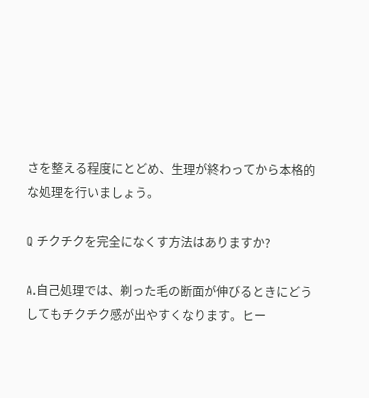さを整える程度にとどめ、生理が終わってから本格的な処理を行いましょう。

Q チクチクを完全になくす方法はありますか?

A.自己処理では、剃った毛の断面が伸びるときにどうしてもチクチク感が出やすくなります。ヒー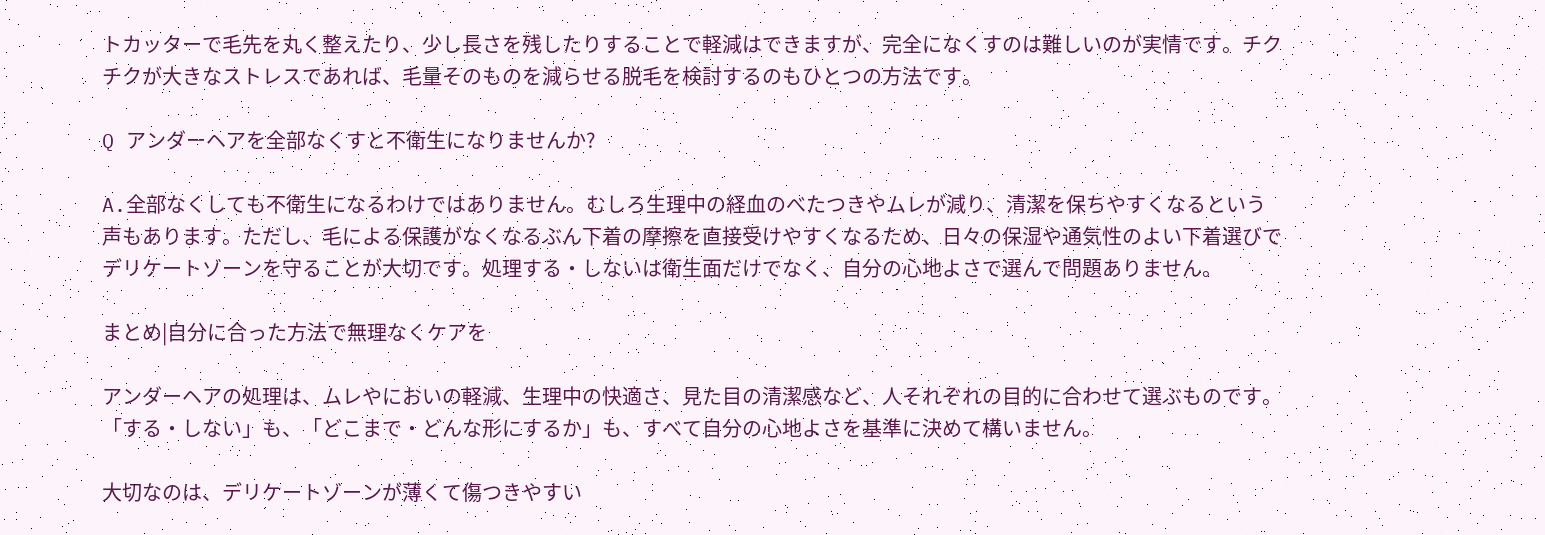トカッターで毛先を丸く整えたり、少し長さを残したりすることで軽減はできますが、完全になくすのは難しいのが実情です。チクチクが大きなストレスであれば、毛量そのものを減らせる脱毛を検討するのもひとつの方法です。

Q アンダーヘアを全部なくすと不衛生になりませんか?

A.全部なくしても不衛生になるわけではありません。むしろ生理中の経血のべたつきやムレが減り、清潔を保ちやすくなるという声もあります。ただし、毛による保護がなくなるぶん下着の摩擦を直接受けやすくなるため、日々の保湿や通気性のよい下着選びでデリケートゾーンを守ることが大切です。処理する・しないは衛生面だけでなく、自分の心地よさで選んで問題ありません。

まとめ|自分に合った方法で無理なくケアを

アンダーヘアの処理は、ムレやにおいの軽減、生理中の快適さ、見た目の清潔感など、人それぞれの目的に合わせて選ぶものです。「する・しない」も、「どこまで・どんな形にするか」も、すべて自分の心地よさを基準に決めて構いません。

大切なのは、デリケートゾーンが薄くて傷つきやすい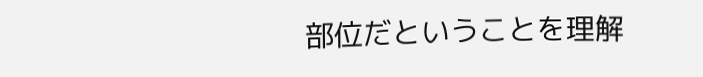部位だということを理解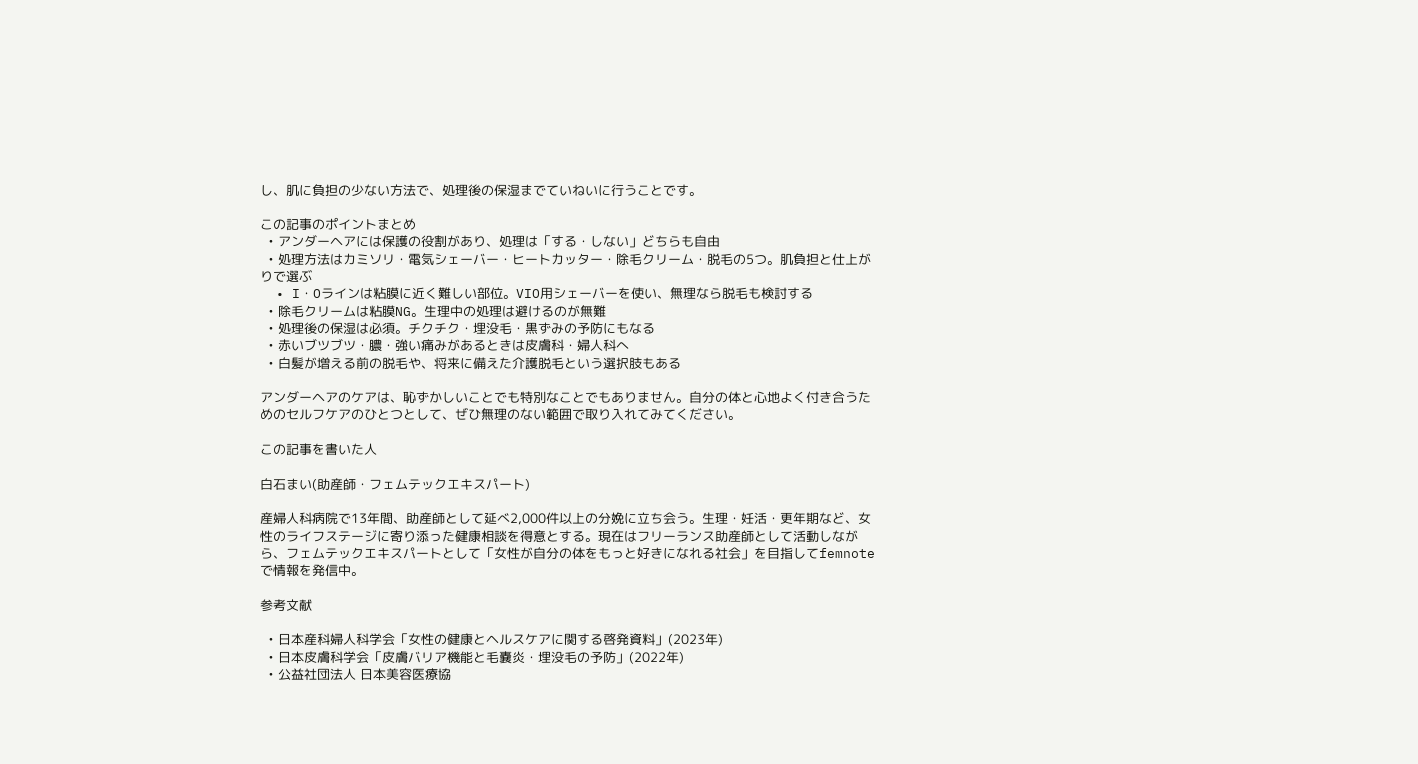し、肌に負担の少ない方法で、処理後の保湿までていねいに行うことです。

この記事のポイントまとめ
  • アンダーヘアには保護の役割があり、処理は「する・しない」どちらも自由
  • 処理方法はカミソリ・電気シェーバー・ヒートカッター・除毛クリーム・脱毛の5つ。肌負担と仕上がりで選ぶ
  • I・Oラインは粘膜に近く難しい部位。VIO用シェーバーを使い、無理なら脱毛も検討する
  • 除毛クリームは粘膜NG。生理中の処理は避けるのが無難
  • 処理後の保湿は必須。チクチク・埋没毛・黒ずみの予防にもなる
  • 赤いブツブツ・膿・強い痛みがあるときは皮膚科・婦人科へ
  • 白髪が増える前の脱毛や、将来に備えた介護脱毛という選択肢もある

アンダーヘアのケアは、恥ずかしいことでも特別なことでもありません。自分の体と心地よく付き合うためのセルフケアのひとつとして、ぜひ無理のない範囲で取り入れてみてください。

この記事を書いた人

白石まい(助産師・フェムテックエキスパート)

産婦人科病院で13年間、助産師として延べ2,000件以上の分娩に立ち会う。生理・妊活・更年期など、女性のライフステージに寄り添った健康相談を得意とする。現在はフリーランス助産師として活動しながら、フェムテックエキスパートとして「女性が自分の体をもっと好きになれる社会」を目指してfemnoteで情報を発信中。

参考文献

  • 日本産科婦人科学会「女性の健康とヘルスケアに関する啓発資料」(2023年)
  • 日本皮膚科学会「皮膚バリア機能と毛嚢炎・埋没毛の予防」(2022年)
  • 公益社団法人 日本美容医療協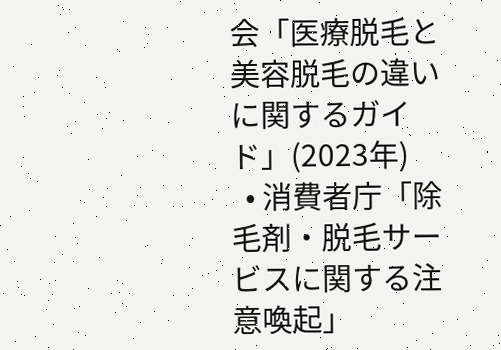会「医療脱毛と美容脱毛の違いに関するガイド」(2023年)
  • 消費者庁「除毛剤・脱毛サービスに関する注意喚起」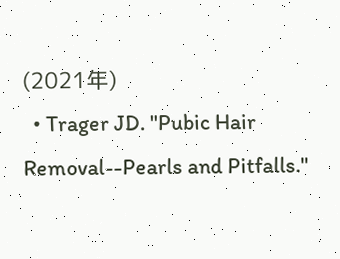(2021年)
  • Trager JD. "Pubic Hair Removal--Pearls and Pitfalls."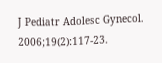J Pediatr Adolesc Gynecol. 2006;19(2):117-23.